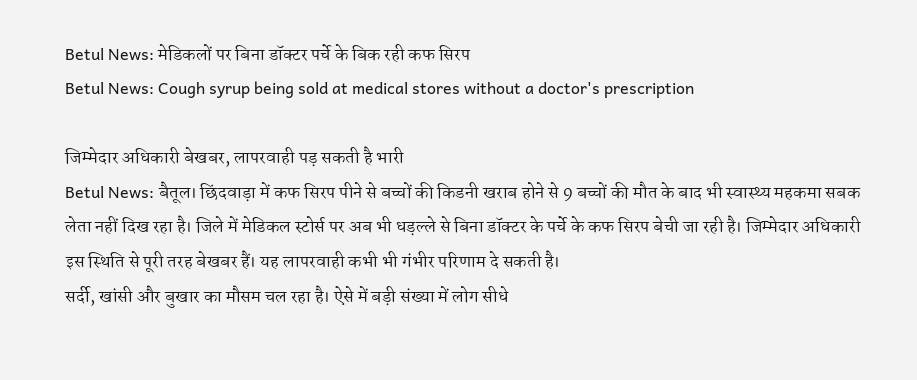Betul News: मेडिकलों पर बिना डॉक्टर पर्चे के बिक रही कफ सिरप
Betul News: Cough syrup being sold at medical stores without a doctor's prescription

जिम्मेदार अधिकारी बेखबर, लापरवाही पड़ सकती है भारी
Betul News: बैतूल। छिंदवाड़ा में कफ सिरप पीने से बच्चों की किडनी खराब होने से 9 बच्चों की मौत के बाद भी स्वास्थ्य महकमा सबक लेता नहीं दिख रहा है। जिले में मेडिकल स्टोर्स पर अब भी धड़ल्ले से बिना डॉक्टर के पर्चे के कफ सिरप बेची जा रही है। जिम्मेदार अधिकारी इस स्थिति से पूरी तरह बेखबर हैं। यह लापरवाही कभी भी गंभीर परिणाम दे सकती है।
सर्दी, खांसी और बुखार का मौसम चल रहा है। ऐसे में बड़ी संख्या में लोग सीधे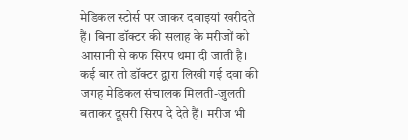मेडिकल स्टोर्स पर जाकर दवाइयां खरीदते हैं। बिना डॉक्टर की सलाह के मरीजों को आसानी से कफ सिरप थमा दी जाती है। कई बार तो डॉक्टर द्वारा लिखी गई दवा की जगह मेडिकल संचालक मिलती-जुलती बताकर दूसरी सिरप दे देते हैं। मरीज भी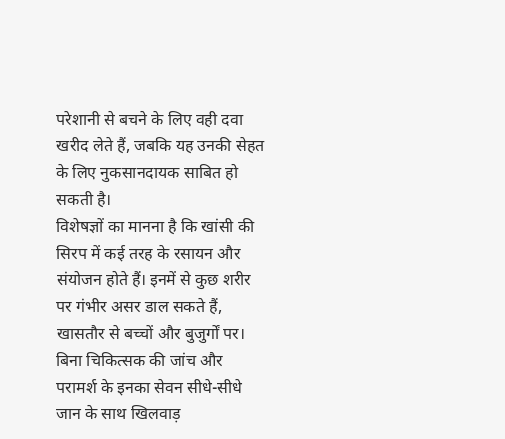परेशानी से बचने के लिए वही दवा खरीद लेते हैं, जबकि यह उनकी सेहत के लिए नुकसानदायक साबित हो सकती है।
विशेषज्ञों का मानना है कि खांसी की सिरप में कई तरह के रसायन और संयोजन होते हैं। इनमें से कुछ शरीर पर गंभीर असर डाल सकते हैं, खासतौर से बच्चों और बुजुर्गों पर। बिना चिकित्सक की जांच और परामर्श के इनका सेवन सीधे-सीधे जान के साथ खिलवाड़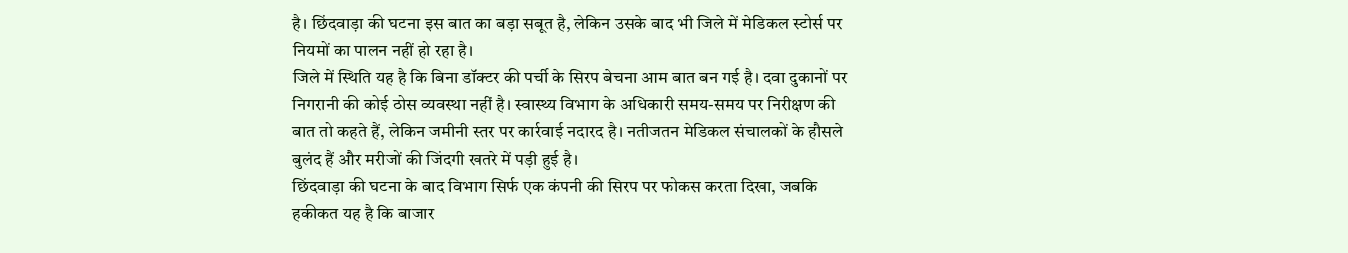है। छिंदवाड़ा की घटना इस बात का बड़ा सबूत है, लेकिन उसके बाद भी जिले में मेडिकल स्टोर्स पर नियमों का पालन नहीं हो रहा है।
जिले में स्थिति यह है कि बिना डॉक्टर की पर्ची के सिरप बेचना आम बात बन गई है। दवा दुकानों पर निगरानी की कोई ठोस व्यवस्था नहीं है। स्वास्थ्य विभाग के अधिकारी समय-समय पर निरीक्षण की बात तो कहते हैं, लेकिन जमीनी स्तर पर कार्रवाई नदारद है। नतीजतन मेडिकल संचालकों के हौसले बुलंद हैं और मरीजों की जिंदगी खतरे में पड़ी हुई है।
छिंदवाड़ा की घटना के बाद विभाग सिर्फ एक कंपनी की सिरप पर फोकस करता दिखा, जबकि हकीकत यह है कि बाजार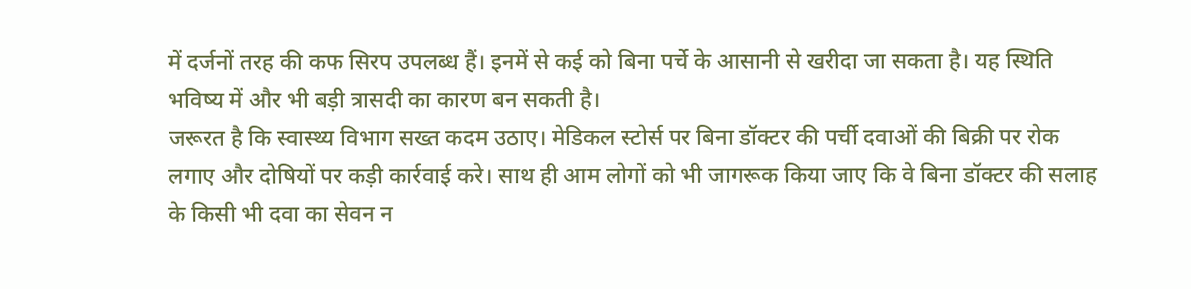में दर्जनों तरह की कफ सिरप उपलब्ध हैं। इनमें से कई को बिना पर्चे के आसानी से खरीदा जा सकता है। यह स्थिति भविष्य में और भी बड़ी त्रासदी का कारण बन सकती है।
जरूरत है कि स्वास्थ्य विभाग सख्त कदम उठाए। मेडिकल स्टोर्स पर बिना डॉक्टर की पर्ची दवाओं की बिक्री पर रोक लगाए और दोषियों पर कड़ी कार्रवाई करे। साथ ही आम लोगों को भी जागरूक किया जाए कि वे बिना डॉक्टर की सलाह के किसी भी दवा का सेवन न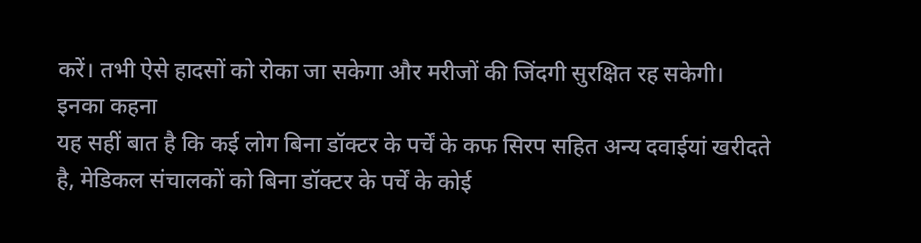करें। तभी ऐसे हादसों को रोका जा सकेगा और मरीजों की जिंदगी सुरक्षित रह सकेगी।
इनका कहना
यह सहीं बात है कि कई लोग बिना डॉक्टर के पर्चें के कफ सिरप सहित अन्य दवाईयां खरीदते है, मेडिकल संचालकों को बिना डॉक्टर के पर्चें के कोई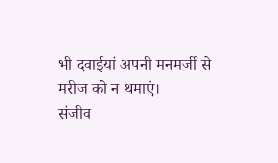भी दवाईयां अपनी मनमर्जी से मरीज को न थमाएं।
संजीव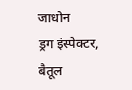जाधोन
ड्रग इंस्पेक्टर, बैतूल